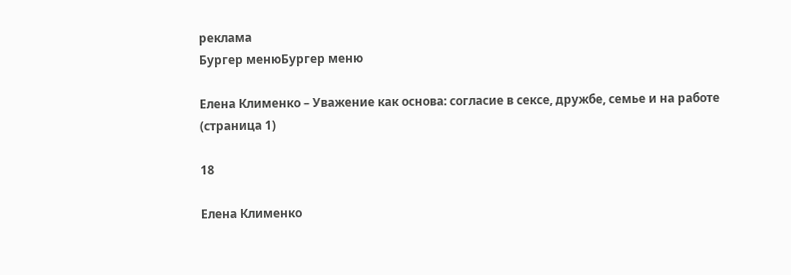реклама
Бургер менюБургер меню

Елена Клименко – Уважение как основа: согласие в сексе, дружбе, семье и на работе (страница 1)

18

Елена Клименко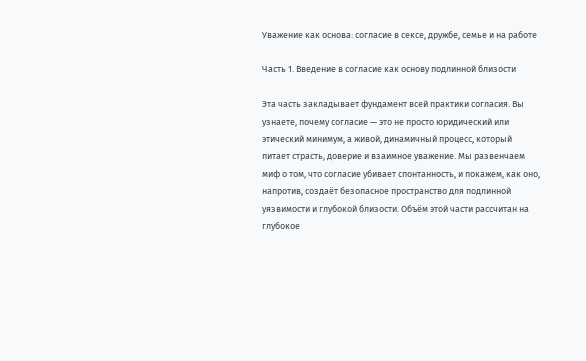Уважение как основа: согласие в сексе, дружбе, семье и на работе

Часть 1. Введение в согласие как основу подлинной близости

Эта часть закладывает фундамент всей практики согласия. Вы узнаете, почему согласие — это не просто юридический или этический минимум, а живой, динамичный процесс, который питает страсть, доверие и взаимное уважение. Мы развенчаем миф о том, что согласие убивает спонтанность, и покажем, как оно, напротив, создаёт безопасное пространство для подлинной уязвимости и глубокой близости. Объём этой части рассчитан на глубокое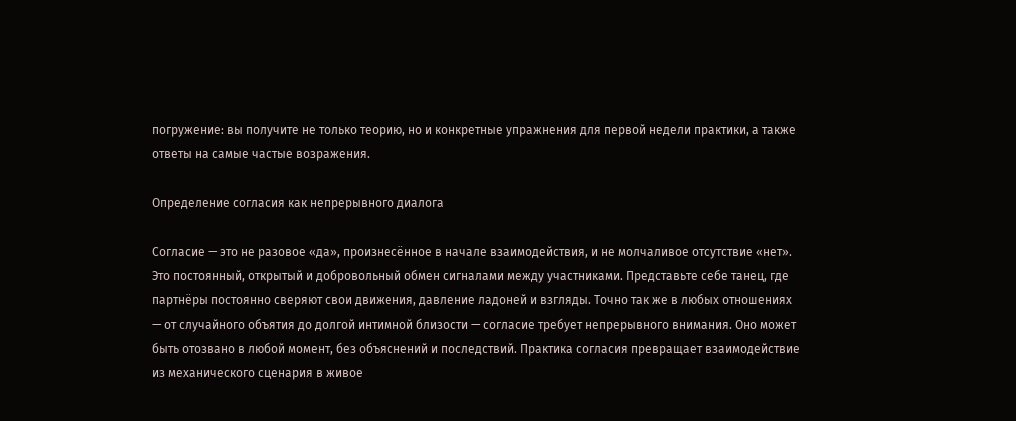погружение: вы получите не только теорию, но и конкретные упражнения для первой недели практики, а также ответы на самые частые возражения.

Определение согласия как непрерывного диалога

Согласие — это не разовое «да», произнесённое в начале взаимодействия, и не молчаливое отсутствие «нет». Это постоянный, открытый и добровольный обмен сигналами между участниками. Представьте себе танец, где партнёры постоянно сверяют свои движения, давление ладоней и взгляды. Точно так же в любых отношениях — от случайного объятия до долгой интимной близости — согласие требует непрерывного внимания. Оно может быть отозвано в любой момент, без объяснений и последствий. Практика согласия превращает взаимодействие из механического сценария в живое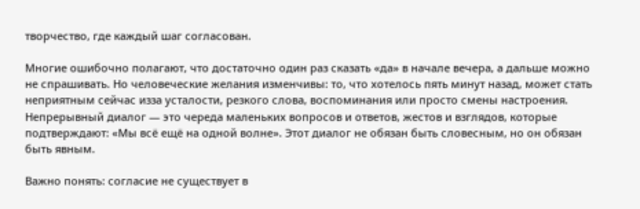творчество, где каждый шаг согласован.

Многие ошибочно полагают, что достаточно один раз сказать «да» в начале вечера, а дальше можно не спрашивать. Но человеческие желания изменчивы: то, что хотелось пять минут назад, может стать неприятным сейчас изза усталости, резкого слова, воспоминания или просто смены настроения. Непрерывный диалог — это череда маленьких вопросов и ответов, жестов и взглядов, которые подтверждают: «Мы всё ещё на одной волне». Этот диалог не обязан быть словесным, но он обязан быть явным.

Важно понять: согласие не существует в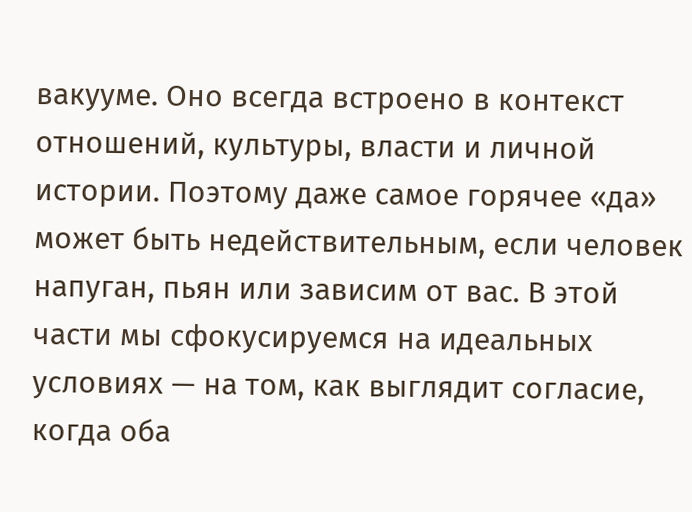вакууме. Оно всегда встроено в контекст отношений, культуры, власти и личной истории. Поэтому даже самое горячее «да» может быть недействительным, если человек напуган, пьян или зависим от вас. В этой части мы сфокусируемся на идеальных условиях — на том, как выглядит согласие, когда оба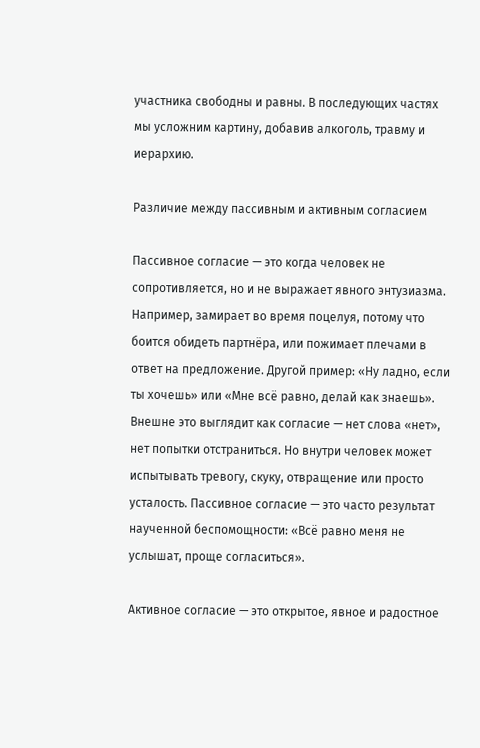участника свободны и равны. В последующих частях мы усложним картину, добавив алкоголь, травму и иерархию.

Различие между пассивным и активным согласием

Пассивное согласие — это когда человек не сопротивляется, но и не выражает явного энтузиазма. Например, замирает во время поцелуя, потому что боится обидеть партнёра, или пожимает плечами в ответ на предложение. Другой пример: «Ну ладно, если ты хочешь» или «Мне всё равно, делай как знаешь». Внешне это выглядит как согласие — нет слова «нет», нет попытки отстраниться. Но внутри человек может испытывать тревогу, скуку, отвращение или просто усталость. Пассивное согласие — это часто результат наученной беспомощности: «Всё равно меня не услышат, проще согласиться».

Активное согласие — это открытое, явное и радостное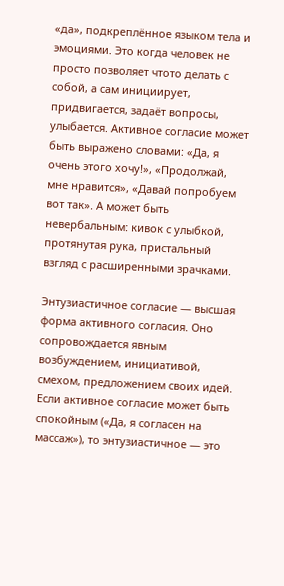«да», подкреплённое языком тела и эмоциями. Это когда человек не просто позволяет чтото делать с собой, а сам инициирует, придвигается, задаёт вопросы, улыбается. Активное согласие может быть выражено словами: «Да, я очень этого хочу!», «Продолжай, мне нравится», «Давай попробуем вот так». А может быть невербальным: кивок с улыбкой, протянутая рука, пристальный взгляд с расширенными зрачками.

Энтузиастичное согласие — высшая форма активного согласия. Оно сопровождается явным возбуждением, инициативой, смехом, предложением своих идей. Если активное согласие может быть спокойным («Да, я согласен на массаж»), то энтузиастичное — это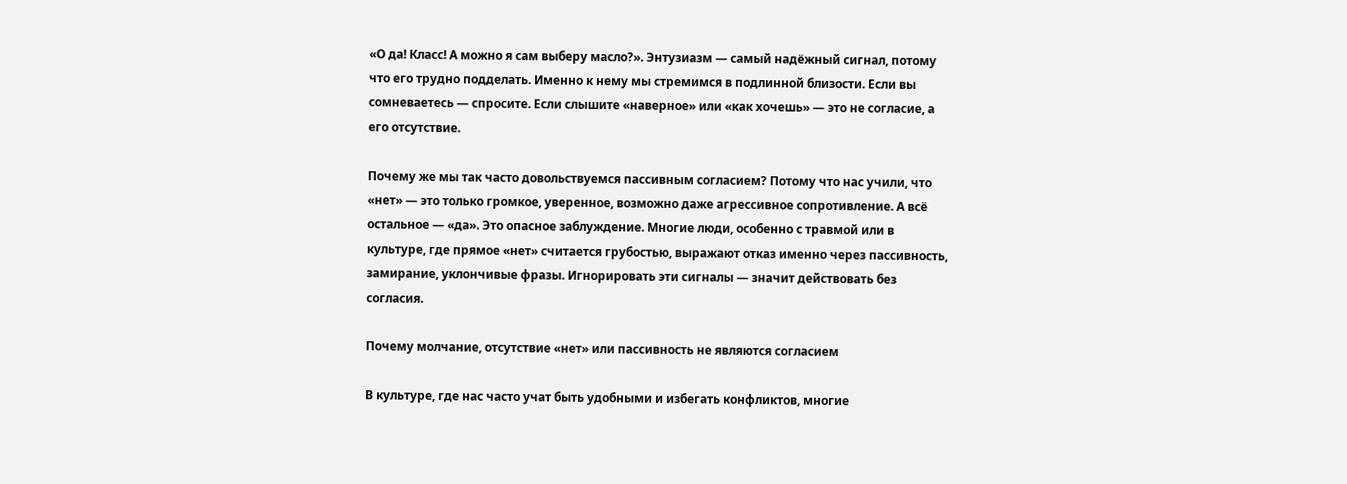«О да! Класс! А можно я сам выберу масло?». Энтузиазм — самый надёжный сигнал, потому что его трудно подделать. Именно к нему мы стремимся в подлинной близости. Если вы сомневаетесь — спросите. Если слышите «наверное» или «как хочешь» — это не согласие, а его отсутствие.

Почему же мы так часто довольствуемся пассивным согласием? Потому что нас учили, что «нет» — это только громкое, уверенное, возможно даже агрессивное сопротивление. А всё остальное — «да». Это опасное заблуждение. Многие люди, особенно с травмой или в культуре, где прямое «нет» считается грубостью, выражают отказ именно через пассивность, замирание, уклончивые фразы. Игнорировать эти сигналы — значит действовать без согласия.

Почему молчание, отсутствие «нет» или пассивность не являются согласием

В культуре, где нас часто учат быть удобными и избегать конфликтов, многие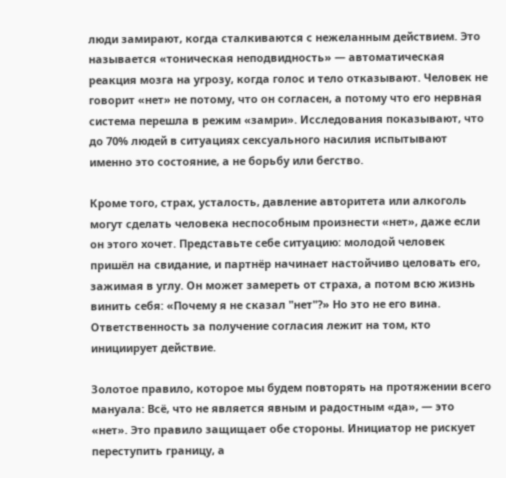люди замирают, когда сталкиваются с нежеланным действием. Это называется «тоническая неподвидность» — автоматическая реакция мозга на угрозу, когда голос и тело отказывают. Человек не говорит «нет» не потому, что он согласен, а потому что его нервная система перешла в режим «замри». Исследования показывают, что до 70% людей в ситуациях сексуального насилия испытывают именно это состояние, а не борьбу или бегство.

Кроме того, страх, усталость, давление авторитета или алкоголь могут сделать человека неспособным произнести «нет», даже если он этого хочет. Представьте себе ситуацию: молодой человек пришёл на свидание, и партнёр начинает настойчиво целовать его, зажимая в углу. Он может замереть от страха, а потом всю жизнь винить себя: «Почему я не сказал "нет"?» Но это не его вина. Ответственность за получение согласия лежит на том, кто инициирует действие.

Золотое правило, которое мы будем повторять на протяжении всего мануала: Всё, что не является явным и радостным «да», — это «нет». Это правило защищает обе стороны. Инициатор не рискует переступить границу, а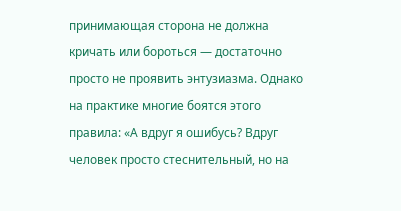принимающая сторона не должна кричать или бороться — достаточно просто не проявить энтузиазма. Однако на практике многие боятся этого правила: «А вдруг я ошибусь? Вдруг человек просто стеснительный, но на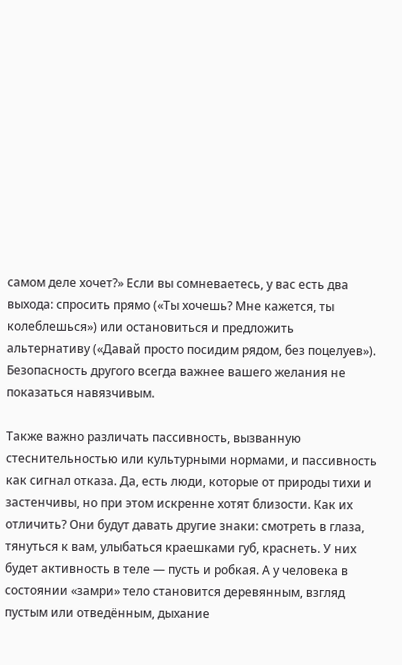самом деле хочет?» Если вы сомневаетесь, у вас есть два выхода: спросить прямо («Ты хочешь? Мне кажется, ты колеблешься») или остановиться и предложить альтернативу («Давай просто посидим рядом, без поцелуев»). Безопасность другого всегда важнее вашего желания не показаться навязчивым.

Также важно различать пассивность, вызванную стеснительностью или культурными нормами, и пассивность как сигнал отказа. Да, есть люди, которые от природы тихи и застенчивы, но при этом искренне хотят близости. Как их отличить? Они будут давать другие знаки: смотреть в глаза, тянуться к вам, улыбаться краешками губ, краснеть. У них будет активность в теле — пусть и робкая. А у человека в состоянии «замри» тело становится деревянным, взгляд пустым или отведённым, дыхание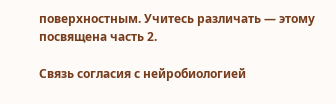поверхностным. Учитесь различать — этому посвящена часть 2.

Связь согласия с нейробиологией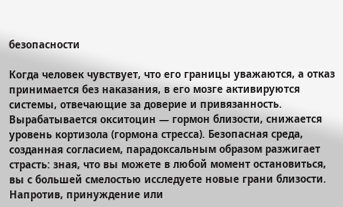безопасности

Когда человек чувствует, что его границы уважаются, а отказ принимается без наказания, в его мозге активируются системы, отвечающие за доверие и привязанность. Вырабатывается окситоцин — гормон близости, снижается уровень кортизола (гормона стресса). Безопасная среда, созданная согласием, парадоксальным образом разжигает страсть: зная, что вы можете в любой момент остановиться, вы с большей смелостью исследуете новые грани близости. Напротив, принуждение или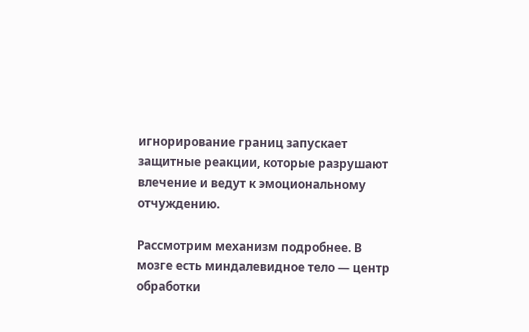игнорирование границ запускает защитные реакции, которые разрушают влечение и ведут к эмоциональному отчуждению.

Рассмотрим механизм подробнее. В мозге есть миндалевидное тело — центр обработки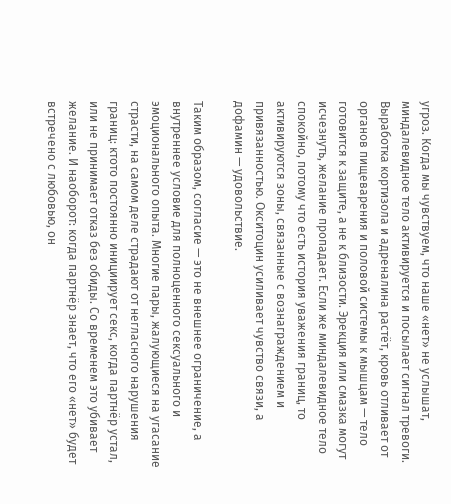угроз. Когда мы чувствуем, что наше «нет» не услышат, миндалевидное тело активируется и посылает сигнал тревоги. Выработка кортизола и адреналина растёт, кровь отливает от органов пищеварения и половой системы к мышцам — тело готовится к защите, а не к близости. Эрекция или смазка могут исчезнуть, желание пропадает. Если же миндалевидное тело спокойно, потому что есть история уважения границ, то активируются зоны, связанные с вознаграждением и привязанностью. Окситоцин усиливает чувство связи, а дофамин — удовольствие.

Таким образом, согласие — это не внешнее ограничение, а внутреннее условие для полноценного сексуального и эмоционального опыта. Многие пары, жалующиеся на угасание страсти, на самом деле страдают от негласного нарушения границ: ктото постоянно инициирует секс, когда партнёр устал, или не принимает отказ без обиды. Со временем это убивает желание. И наоборот: когда партнёр знает, что его «нет» будет встречено с любовью, он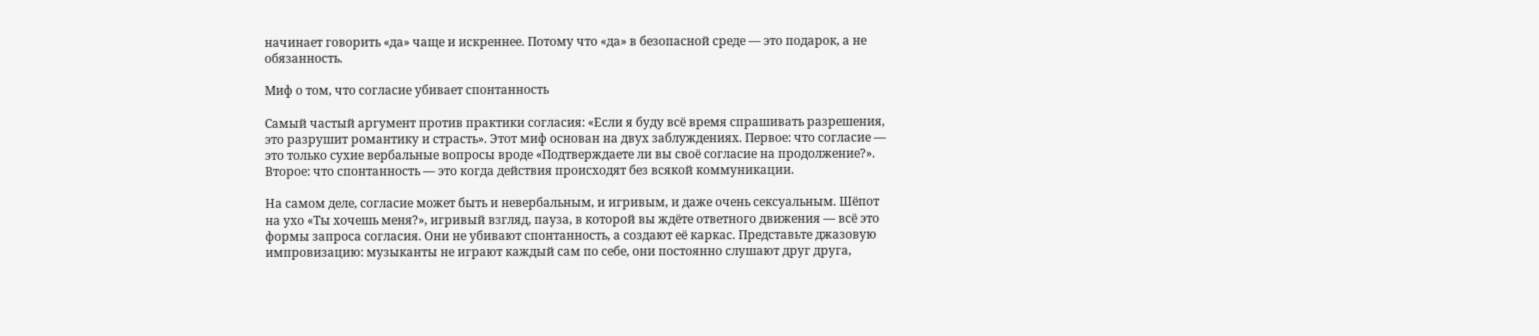начинает говорить «да» чаще и искреннее. Потому что «да» в безопасной среде — это подарок, а не обязанность.

Миф о том, что согласие убивает спонтанность

Самый частый аргумент против практики согласия: «Если я буду всё время спрашивать разрешения, это разрушит романтику и страсть». Этот миф основан на двух заблуждениях. Первое: что согласие — это только сухие вербальные вопросы вроде «Подтверждаете ли вы своё согласие на продолжение?». Второе: что спонтанность — это когда действия происходят без всякой коммуникации.

На самом деле, согласие может быть и невербальным, и игривым, и даже очень сексуальным. Шёпот на ухо «Ты хочешь меня?», игривый взгляд, пауза, в которой вы ждёте ответного движения — всё это формы запроса согласия. Они не убивают спонтанность, а создают её каркас. Представьте джазовую импровизацию: музыканты не играют каждый сам по себе, они постоянно слушают друг друга,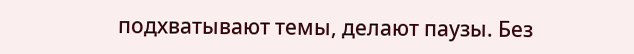подхватывают темы, делают паузы. Без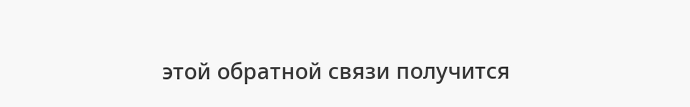этой обратной связи получится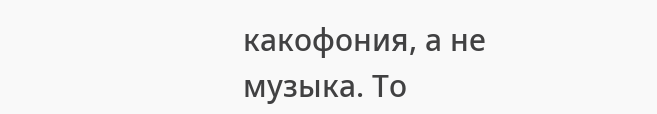какофония, а не музыка. То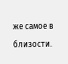же самое в близости.